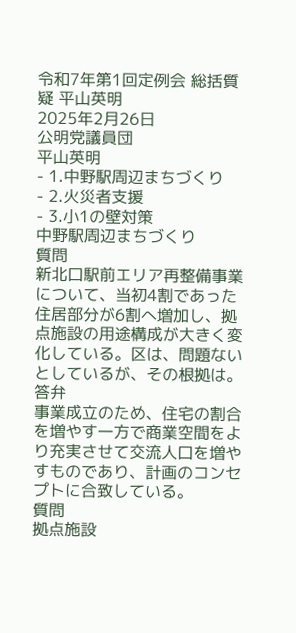令和7年第1回定例会 総括質疑 平山英明
2025年2月26日
公明党議員団
平山英明
- 1.中野駅周辺まちづくり
- 2.火災者支援
- 3.小1の壁対策
中野駅周辺まちづくり
質問
新北口駅前エリア再整備事業について、当初4割であった住居部分が6割へ増加し、拠点施設の用途構成が大きく変化している。区は、問題ないとしているが、その根拠は。
答弁
事業成立のため、住宅の割合を増やす一方で商業空間をより充実させて交流人口を増やすものであり、計画のコンセプトに合致している。
質問
拠点施設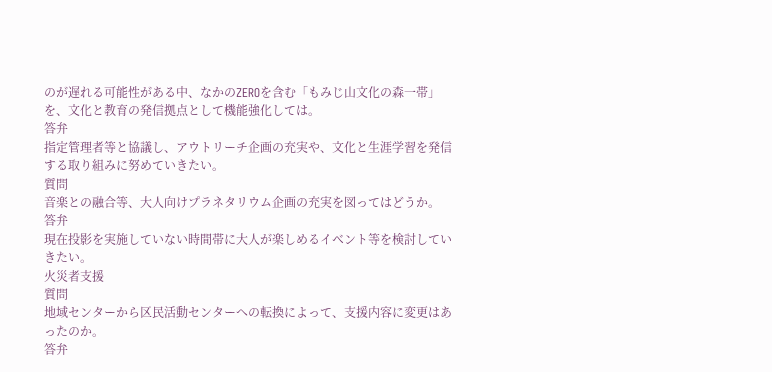のが遅れる可能性がある中、なかのZEROを含む「もみじ山文化の森一帯」を、文化と教育の発信拠点として機能強化しては。
答弁
指定管理者等と協議し、アウトリーチ企画の充実や、文化と生涯学習を発信する取り組みに努めていきたい。
質問
音楽との融合等、大人向けプラネタリウム企画の充実を図ってはどうか。
答弁
現在投影を実施していない時間帯に大人が楽しめるイベント等を検討していきたい。
火災者支援
質問
地域センターから区民活動センターへの転換によって、支援内容に変更はあったのか。
答弁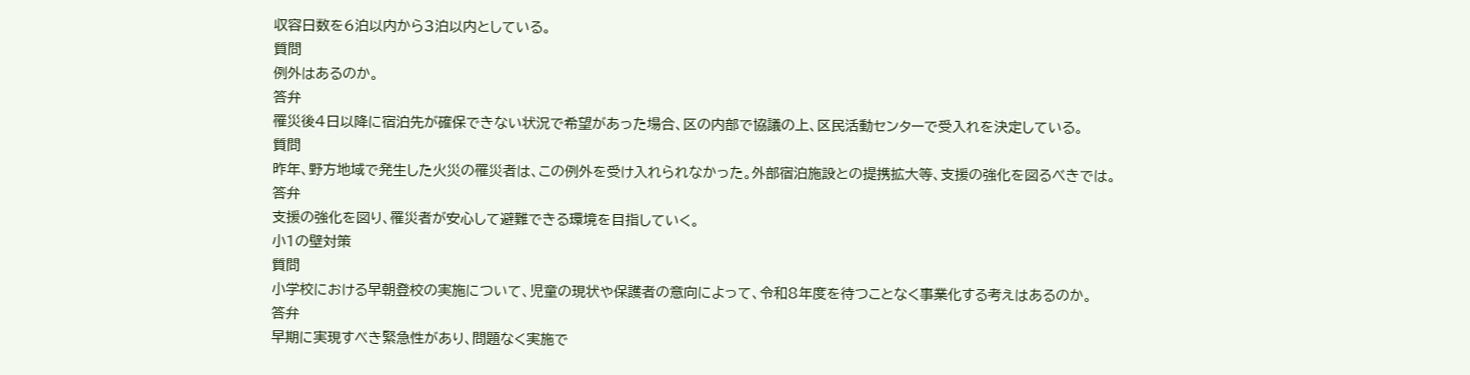収容日数を6泊以内から3泊以内としている。
質問
例外はあるのか。
答弁
罹災後4日以降に宿泊先が確保できない状況で希望があった場合、区の内部で協議の上、区民活動センターで受入れを決定している。
質問
昨年、野方地域で発生した火災の罹災者は、この例外を受け入れられなかった。外部宿泊施設との提携拡大等、支援の強化を図るべきでは。
答弁
支援の強化を図り、罹災者が安心して避難できる環境を目指していく。
小1の壁対策
質問
小学校における早朝登校の実施について、児童の現状や保護者の意向によって、令和8年度を待つことなく事業化する考えはあるのか。
答弁
早期に実現すべき緊急性があり、問題なく実施で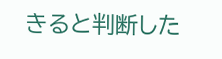きると判断した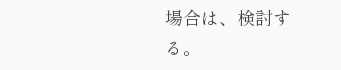場合は、検討する。